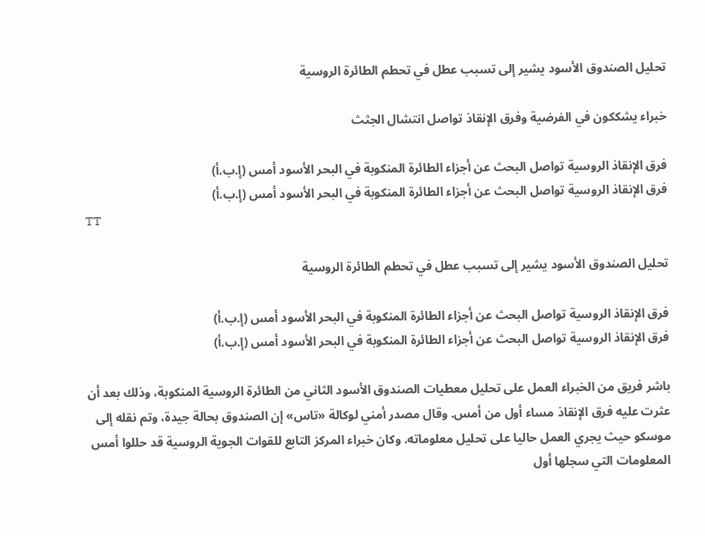تحليل الصندوق الأسود يشير إلى تسبب عطل في تحطم الطائرة الروسية

خبراء يشككون في الفرضية وفرق الإنقاذ تواصل انتشال الجثث

فرق الإنقاذ الروسية تواصل البحث عن أجزاء الطائرة المنكوبة في البحر الأسود أمس (إ.ب.أ)
فرق الإنقاذ الروسية تواصل البحث عن أجزاء الطائرة المنكوبة في البحر الأسود أمس (إ.ب.أ)
TT

تحليل الصندوق الأسود يشير إلى تسبب عطل في تحطم الطائرة الروسية

فرق الإنقاذ الروسية تواصل البحث عن أجزاء الطائرة المنكوبة في البحر الأسود أمس (إ.ب.أ)
فرق الإنقاذ الروسية تواصل البحث عن أجزاء الطائرة المنكوبة في البحر الأسود أمس (إ.ب.أ)

باشر فريق من الخبراء العمل على تحليل معطيات الصندوق الأسود الثاني من الطائرة الروسية المنكوبة، وذلك بعد أن عثرت عليه فرق الإنقاذ مساء أول من أمس. وقال مصدر أمني لوكالة «تاس» إن الصندوق بحالة جيدة، وتم نقله إلى موسكو حيث يجري العمل حاليا على تحليل معلوماته. وكان خبراء المركز التابع للقوات الجوية الروسية قد حللوا أمس المعلومات التي سجلها أول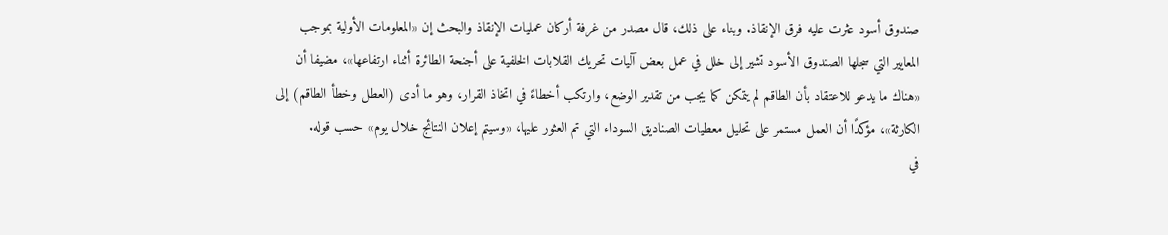صندوق أسود عثرت عليه فرق الإنقاذ. وبناء على ذلك، قال مصدر من غرفة أركان عمليات الإنقاذ والبحث إن «المعلومات الأولية بموجب المعايير التي سجلها الصندوق الأسود تشير إلى خلل في عمل بعض آليات تحريك القلابات الخلفية على أجنحة الطائرة أثناء ارتفاعها»، مضيفا أن «هناك ما يدعو للاعتقاد بأن الطاقم لم يتمكن كما يجب من تقدير الوضع، وارتكب أخطاءً في اتخاذ القرار، وهو ما أدى (العطل وخطأ الطاقم) إلى الكارثة»، مؤكدًا أن العمل مستمر على تحليل معطيات الصناديق السوداء التي تم العثور عليها، «وسيتم إعلان النتائج خلال يوم» حسب قوله.
في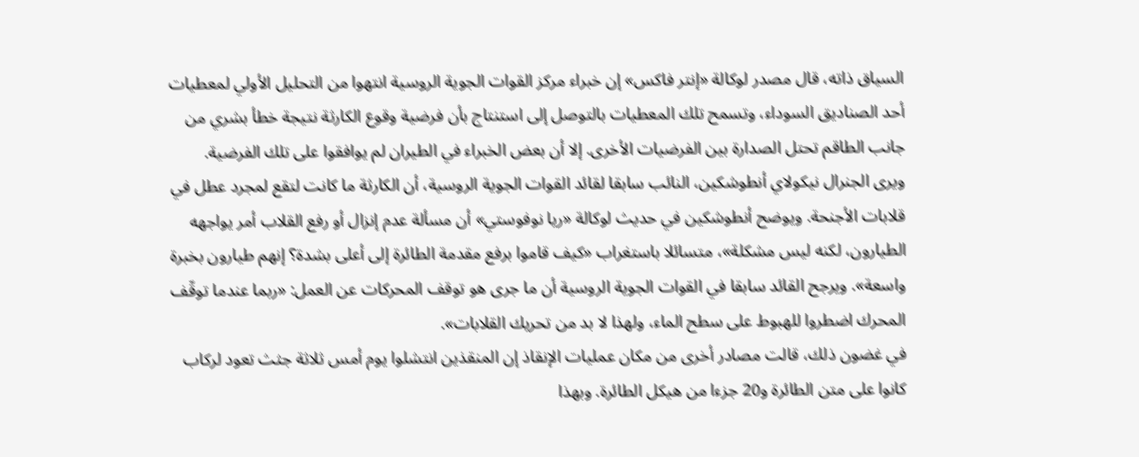السياق ذاته، قال مصدر لوكالة «إنتر فاكس» إن خبراء مركز القوات الجوية الروسية انتهوا من التحليل الأولي لمعطيات أحد الصناديق السوداء، وتسمح تلك المعطيات بالتوصل إلى استنتاج بأن فرضية وقوع الكارثة نتيجة خطأ بشري من جانب الطاقم تحتل الصدارة بين الفرضيات الأخرى. إلا أن بعض الخبراء في الطيران لم يوافقوا على تلك الفرضية.
ويرى الجنرال نيكولاي أنطوشكين، النائب سابقا لقائد القوات الجوية الروسية، أن الكارثة ما كانت لتقع لمجرد عطل في قلابات الأجنحة. ويوضح أنطوشكين في حديث لوكالة «ريا نوفوستي» أن مسألة عدم إنزال أو رفع القلاب أمر يواجهه الطيارون، لكنه ليس مشكلة»، متسائلا باستغراب «كيف قاموا برفع مقدمة الطائرة إلى أعلى بشدة؟ إنهم طيارون بخبرة واسعة». ويرجح القائد سابقا في القوات الجوية الروسية أن ما جرى هو توقف المحركات عن العمل: «ربما عندما توقّف المحرك اضطروا للهبوط على سطح الماء، ولهذا لا بد من تحريك القلابات».
في غضون ذلك، قالت مصادر أخرى من مكان عمليات الإنقاذ إن المنقذين انتشلوا يوم أمس ثلاثة جثث تعود لركاب كانوا على متن الطائرة و20 جزءا من هيكل الطائرة. وبهذا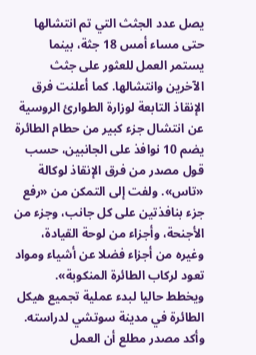يصل عدد الجثث التي تم انتشالها حتى مساء أمس 18 جثة، بينما يستمر العمل للعثور على جثث الآخرين وانتشالها. كما أعلنت فرق الإنقاذ التابعة لوزارة الطوارئ الروسية عن انتشال جزء كبير من حطام الطائرة يضم 10 نوافذ على الجانبين، حسب قول مصدر من فرق الإنقاذ لوكالة «تاس». ولفت إلى التمكن من «رفع جزء بنافذتين على كل جانب، وجزء من الأجنحة، وأجزاء من لوحة القيادة، وغيره من أجزاء فضلا عن أشياء ومواد تعود لركاب الطائرة المنكوبة».
ويخطط حاليا لبدء عملية تجميع هيكل الطائرة في مدينة سوتشي لدراسته. وأكد مصدر مطلع أن العمل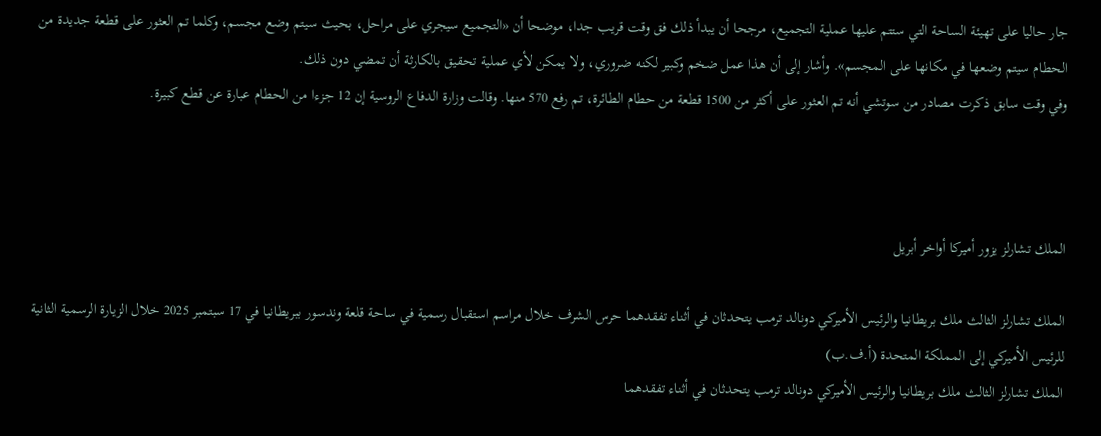جار حاليا على تهيئة الساحة التي ستتم عليها عملية التجميع، مرجحا أن يبدأ ذلك فق وقت قريب جدا، موضحا أن «التجميع سيجري على مراحل، بحيث سيتم وضع مجسم، وكلما تم العثور على قطعة جديدة من الحطام سيتم وضعها في مكانها على المجسم». وأشار إلى أن هذا عمل ضخم وكبير لكنه ضروري، ولا يمكن لأي عملية تحقيق بالكارثة أن تمضي دون ذلك.
وفي وقت سابق ذكرت مصادر من سوتشي أنه تم العثور على أكثر من 1500 قطعة من حطام الطائرة، تم رفع 570 منها. وقالت وزارة الدفاع الروسية إن 12 جزءا من الحطام عبارة عن قطع كبيرة.



الملك تشارلز يزور أميركا أواخر أبريل

الملك تشارلز الثالث ملك بريطانيا والرئيس الأميركي دونالد ترمب يتحدثان في أثناء تفقدهما حرس الشرف خلال مراسم استقبال رسمية في ساحة قلعة وندسور ببريطانيا في 17 سبتمبر 2025 خلال الزيارة الرسمية الثانية للرئيس الأميركي إلى المملكة المتحدة (أ.ف.ب)
الملك تشارلز الثالث ملك بريطانيا والرئيس الأميركي دونالد ترمب يتحدثان في أثناء تفقدهما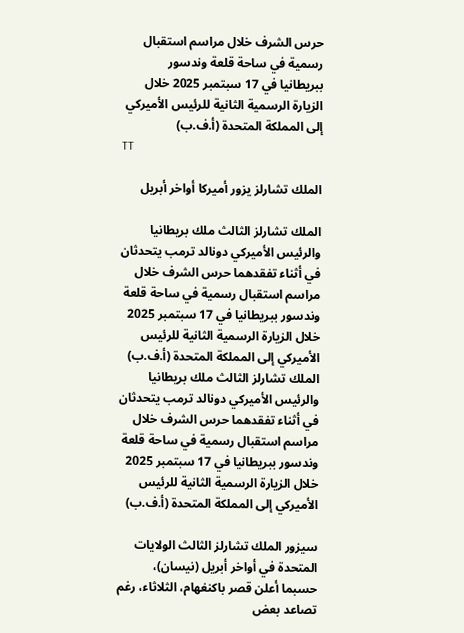حرس الشرف خلال مراسم استقبال رسمية في ساحة قلعة وندسور ببريطانيا في 17 سبتمبر 2025 خلال الزيارة الرسمية الثانية للرئيس الأميركي إلى المملكة المتحدة (أ.ف.ب)
TT

الملك تشارلز يزور أميركا أواخر أبريل

الملك تشارلز الثالث ملك بريطانيا والرئيس الأميركي دونالد ترمب يتحدثان في أثناء تفقدهما حرس الشرف خلال مراسم استقبال رسمية في ساحة قلعة وندسور ببريطانيا في 17 سبتمبر 2025 خلال الزيارة الرسمية الثانية للرئيس الأميركي إلى المملكة المتحدة (أ.ف.ب)
الملك تشارلز الثالث ملك بريطانيا والرئيس الأميركي دونالد ترمب يتحدثان في أثناء تفقدهما حرس الشرف خلال مراسم استقبال رسمية في ساحة قلعة وندسور ببريطانيا في 17 سبتمبر 2025 خلال الزيارة الرسمية الثانية للرئيس الأميركي إلى المملكة المتحدة (أ.ف.ب)

سيزور الملك تشارلز الثالث الولايات المتحدة في أواخر أبريل (نيسان)، حسبما أعلن قصر باكنغهام، الثلاثاء، رغم تصاعد بعض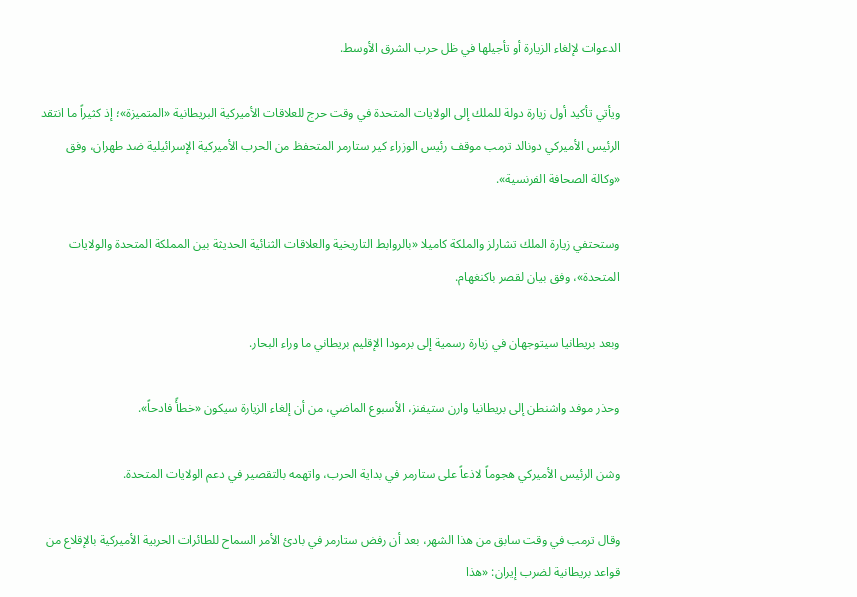الدعوات لإلغاء الزيارة أو تأجيلها في ظل حرب الشرق الأوسط.

ويأتي تأكيد أول زيارة دولة للملك إلى الولايات المتحدة في وقت حرج للعلاقات الأميركية البريطانية «المتميزة»؛ إذ كثيراً ما انتقد الرئيس الأميركي دونالد ترمب موقف رئيس الوزراء كير ستارمر المتحفظ من الحرب الأميركية الإسرائيلية ضد طهران، وفق «وكالة الصحافة الفرنسية».

وستحتفي زيارة الملك تشارلز والملكة كاميلا «بالروابط التاريخية والعلاقات الثنائية الحديثة بين المملكة المتحدة والولايات المتحدة»، وفق بيان لقصر باكنغهام.

وبعد بريطانيا سيتوجهان في زيارة رسمية إلى برمودا الإقليم بريطاني ما وراء البحار.

وحذر موفد واشنطن إلى بريطانيا وارن ستيفنز، الأسبوع الماضي، من أن إلغاء الزيارة سيكون «خطأً فادحاً».

وشن الرئيس الأميركي هجوماً لاذعاً على ستارمر في بداية الحرب، واتهمه بالتقصير في دعم الولايات المتحدة.

وقال ترمب في وقت سابق من هذا الشهر، بعد أن رفض ستارمر في بادئ الأمر السماح للطائرات الحربية الأميركية بالإقلاع من قواعد بريطانية لضرب إيران: «هذا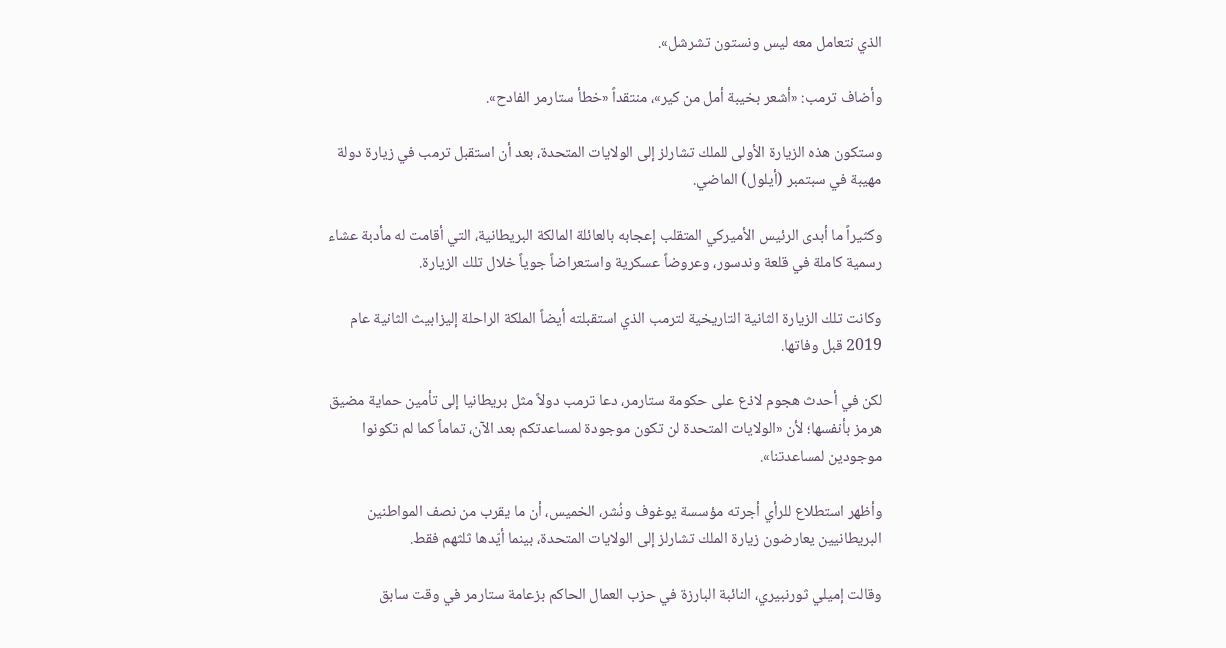الذي نتعامل معه ليس ونستون تشرشل».

وأضاف ترمب: «أشعر بخيبة أمل من كير»، منتقداً «خطأ ستارمر الفادح».

وستكون هذه الزيارة الأولى للملك تشارلز إلى الولايات المتحدة، بعد أن استقبل ترمب في زيارة دولة مهيبة في سبتمبر (أيلول) الماضي.

وكثيراً ما أبدى الرئيس الأميركي المتقلب إعجابه بالعائلة المالكة البريطانية، التي أقامت له مأدبة عشاء رسمية كاملة في قلعة وندسور، وعروضاً عسكرية واستعراضاً جوياً خلال تلك الزيارة.

وكانت تلك الزيارة الثانية التاريخية لترمب الذي استقبلته أيضاً الملكة الراحلة إليزابيث الثانية عام 2019 قبل وفاتها.

لكن في أحدث هجوم لاذع على حكومة ستارمر، دعا ترمب دولاً مثل بريطانيا إلى تأمين حماية مضيق هرمز بأنفسها؛ لأن «الولايات المتحدة لن تكون موجودة لمساعدتكم بعد الآن، تماماً كما لم تكونوا موجودين لمساعدتنا».

وأظهر استطلاع للرأي أجرته مؤسسة يوغوف ونُشر، الخميس، أن ما يقرب من نصف المواطنين البريطانيين يعارضون زيارة الملك تشارلز إلى الولايات المتحدة، بينما أيّدها ثلثهم فقط.

وقالت إميلي ثورنبيري، النائبة البارزة في حزب العمال الحاكم بزعامة ستارمر في وقت سابق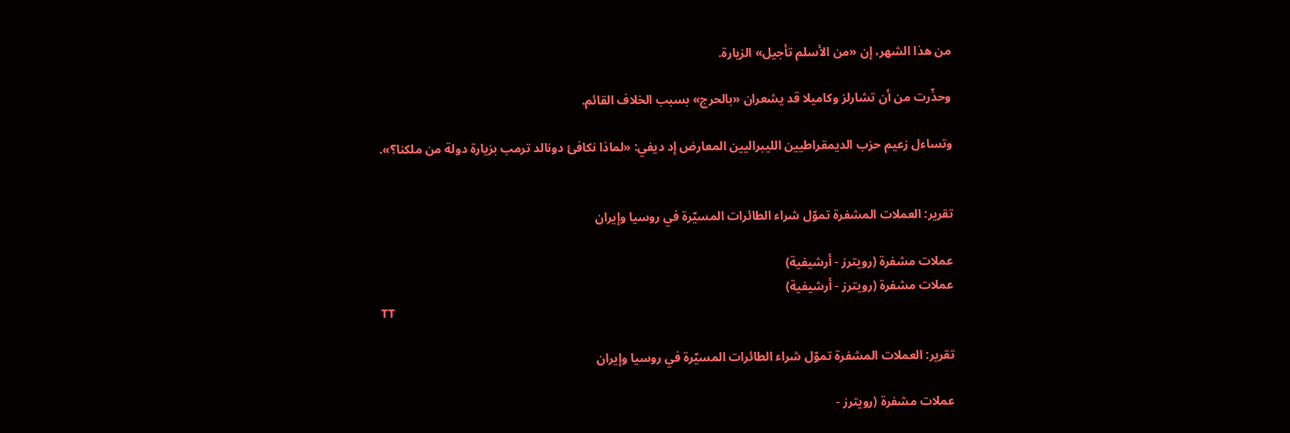من هذا الشهر، إن «من الأسلم تأجيل» الزيارة.

وحذّرت من أن تشارلز وكاميلا قد يشعران «بالحرج» بسبب الخلاف القائم.

وتساءل زعيم حزب الديمقراطيين الليبراليين المعارض إد ديفي: «لماذا نكافئ دونالد ترمب بزيارة دولة من ملكنا؟».


تقرير: العملات المشفرة تموّل شراء الطائرات المسيّرة في روسيا وإيران

عملات مشفرة (رويترز - أرشيفية)
عملات مشفرة (رويترز - أرشيفية)
TT

تقرير: العملات المشفرة تموّل شراء الطائرات المسيّرة في روسيا وإيران

عملات مشفرة (رويترز -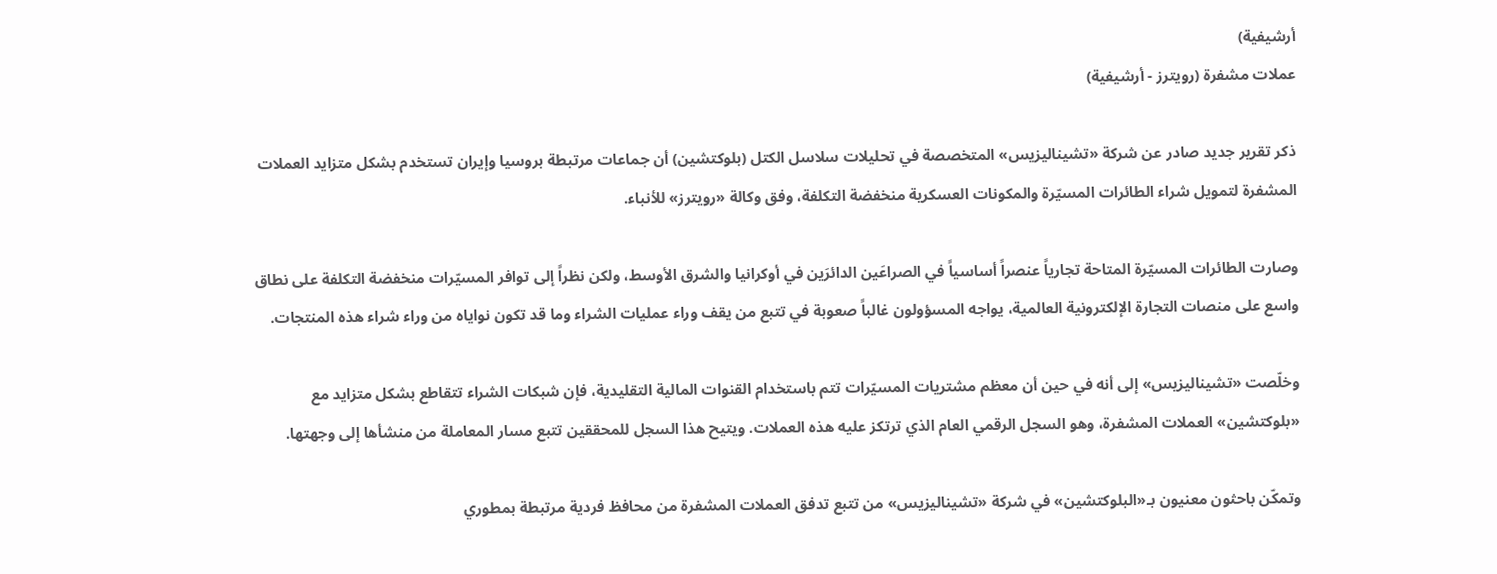أرشيفية)
عملات مشفرة (رويترز - أرشيفية)

ذكر تقرير جديد صادر عن شركة «تشيناليزيس» المتخصصة في تحليلات سلاسل الكتل (بلوكتشين) أن جماعات مرتبطة بروسيا وإيران تستخدم بشكل متزايد العملات المشفرة لتمويل شراء الطائرات المسيّرة والمكونات العسكرية منخفضة التكلفة، وفق وكالة «رويترز» للأنباء.

وصارت الطائرات المسيّرة المتاحة تجارياً عنصراً أساسياً في الصراعَين الدائرَين في أوكرانيا والشرق الأوسط، ولكن نظراً إلى توافر المسيّرات منخفضة التكلفة على نطاق واسع على منصات التجارة الإلكترونية العالمية، يواجه المسؤولون غالباً صعوبة في تتبع من يقف وراء عمليات الشراء وما قد تكون نواياه من وراء شراء هذه المنتجات.

وخلّصت «تشيناليزيس» إلى أنه في حين أن معظم مشتريات المسيّرات تتم باستخدام القنوات المالية التقليدية، فإن شبكات الشراء تتقاطع بشكل متزايد مع «بلوكتشين» العملات المشفرة، وهو السجل الرقمي العام الذي ترتكز عليه هذه العملات. ويتيح هذا السجل للمحققين تتبع مسار المعاملة من منشأها إلى وجهتها.

وتمكّن باحثون معنيون بـ«البلوكتشين» في شركة «تشيناليزيس» من تتبع تدفق العملات المشفرة من محافظ فردية مرتبطة بمطوري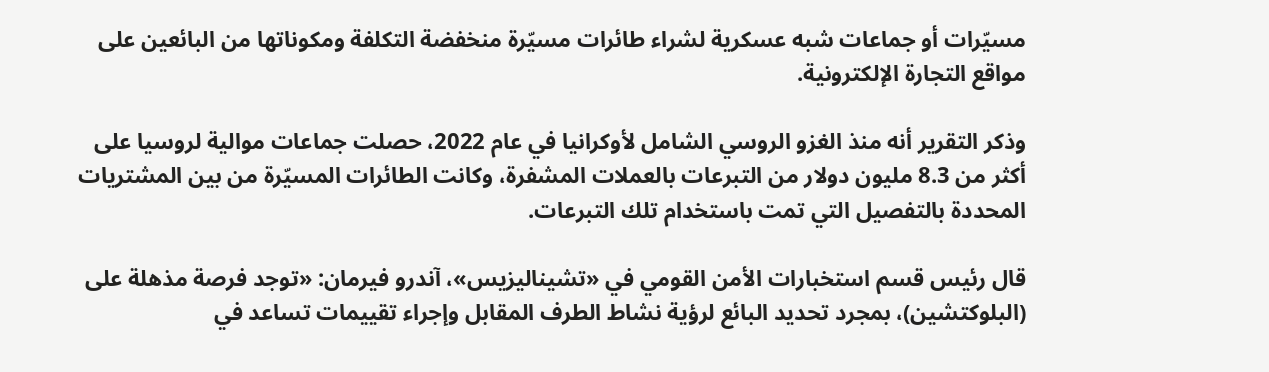مسيّرات أو جماعات شبه عسكرية لشراء طائرات مسيّرة منخفضة التكلفة ومكوناتها من البائعين على مواقع التجارة الإلكترونية.

وذكر التقرير أنه منذ الغزو الروسي الشامل لأوكرانيا في عام 2022، حصلت جماعات موالية لروسيا على أكثر من 8.3 مليون دولار من التبرعات بالعملات المشفرة، وكانت الطائرات المسيّرة من بين المشتريات المحددة بالتفصيل التي تمت باستخدام تلك التبرعات.

قال رئيس قسم استخبارات الأمن القومي في «تشيناليزيس»، آندرو فيرمان: «توجد فرصة مذهلة على (البلوكتشين)، بمجرد تحديد البائع لرؤية نشاط الطرف المقابل وإجراء تقييمات تساعد في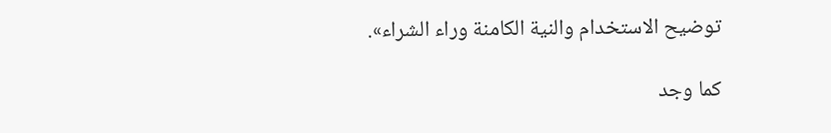توضيح الاستخدام والنية الكامنة وراء الشراء».

كما وجد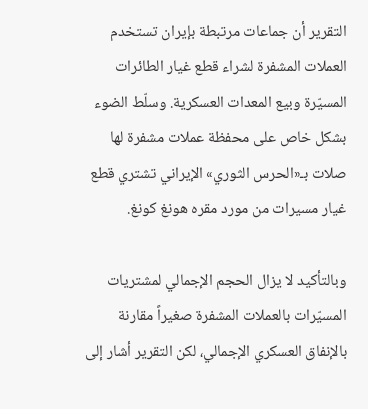التقرير أن جماعات مرتبطة بإيران تستخدم العملات المشفرة لشراء قطع غيار الطائرات المسيّرة وبيع المعدات العسكرية. وسلّط الضوء بشكل خاص على محفظة عملات مشفرة لها صلات بـ«الحرس الثوري» الإيراني تشتري قطع غيار مسيرات من مورد مقره هونغ كونغ.

وبالتأكيد لا يزال الحجم الإجمالي لمشتريات المسيّرات بالعملات المشفرة صغيراً مقارنة بالإنفاق العسكري الإجمالي، لكن التقرير أشار إلى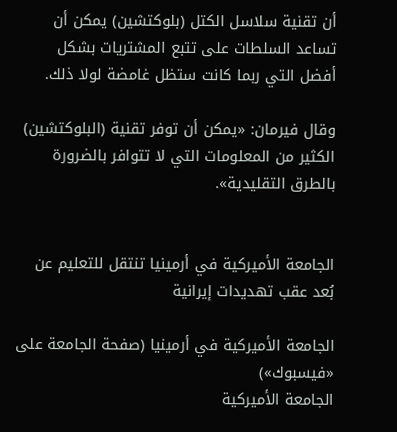أن تقنية سلاسل الكتل (بلوكتشين) يمكن أن تساعد السلطات على تتبع المشتريات بشكل أفضل التي ربما كانت ستظل غامضة لولا ذلك.

وقال فيرمان: «يمكن أن توفر تقنية (البلوكتشين) الكثير من المعلومات التي لا تتوافر بالضرورة بالطرق التقليدية».


الجامعة الأميركية في أرمينيا تنتقل للتعليم عن بُعد عقب تهديدات إيرانية

الجامعة الأميركية في أرمينيا (صفحة الجامعة على «فيسبوك»)
الجامعة الأميركية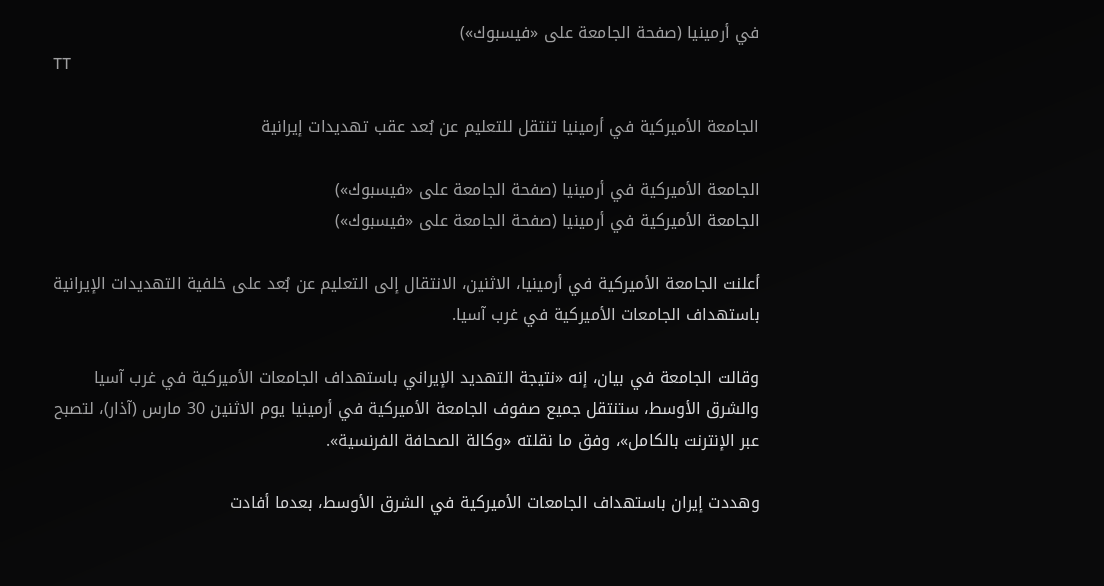في أرمينيا (صفحة الجامعة على «فيسبوك»)
TT

الجامعة الأميركية في أرمينيا تنتقل للتعليم عن بُعد عقب تهديدات إيرانية

الجامعة الأميركية في أرمينيا (صفحة الجامعة على «فيسبوك»)
الجامعة الأميركية في أرمينيا (صفحة الجامعة على «فيسبوك»)

أعلنت الجامعة الأميركية في أرمينيا، الاثنين، الانتقال إلى التعليم عن بُعد على خلفية التهديدات الإيرانية باستهداف الجامعات الأميركية في غرب آسيا.

وقالت الجامعة في بيان، إنه «نتيجة التهديد الإيراني باستهداف الجامعات الأميركية في غرب آسيا والشرق الأوسط، ستنتقل جميع صفوف الجامعة الأميركية في أرمينيا يوم الاثنين 30 مارس (آذار)، لتصبح عبر الإنترنت بالكامل»، وفق ما نقلته «وكالة الصحافة الفرنسية».

وهددت إيران باستهداف الجامعات الأميركية في الشرق الأوسط، بعدما أفادت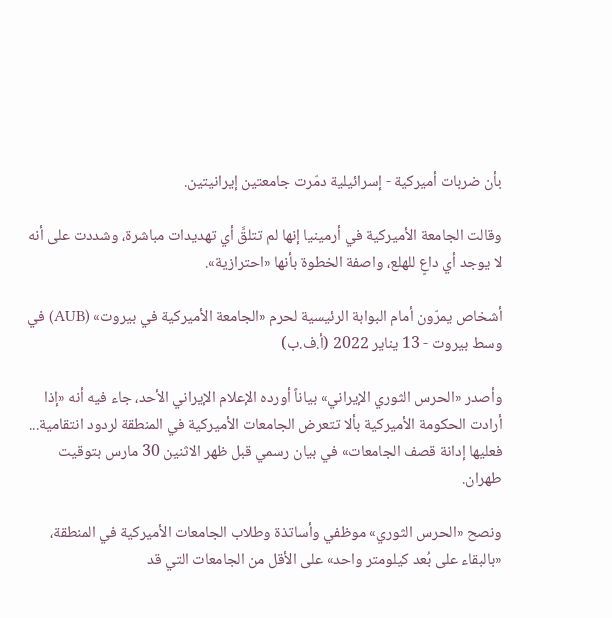بأن ضربات أميركية - إسرائيلية دمّرت جامعتين إيرانيتين.

وقالت الجامعة الأميركية في أرمينيا إنها لم تتلقَّ أي تهديدات مباشرة، وشددت على أنه لا يوجد أي داعٍ للهلع، واصفة الخطوة بأنها «احترازية».

أشخاص يمرّون أمام البوابة الرئيسية لحرم «الجامعة الأميركية في بيروت» (AUB) في وسط بيروت - 13 يناير 2022 (أ.ف.ب)

وأصدر «الحرس الثوري الإيراني» بياناً أورده الإعلام الإيراني الأحد، جاء فيه أنه «إذا أرادت الحكومة الأميركية بألا تتعرض الجامعات الأميركية في المنطقة لردود انتقامية... فعليها إدانة قصف الجامعات» في بيان رسمي قبل ظهر الاثنين 30 مارس بتوقيت طهران.

ونصح «الحرس الثوري» موظفي وأساتذة وطلاب الجامعات الأميركية في المنطقة، «بالبقاء على بُعد كيلومتر واحد» على الأقل من الجامعات التي قد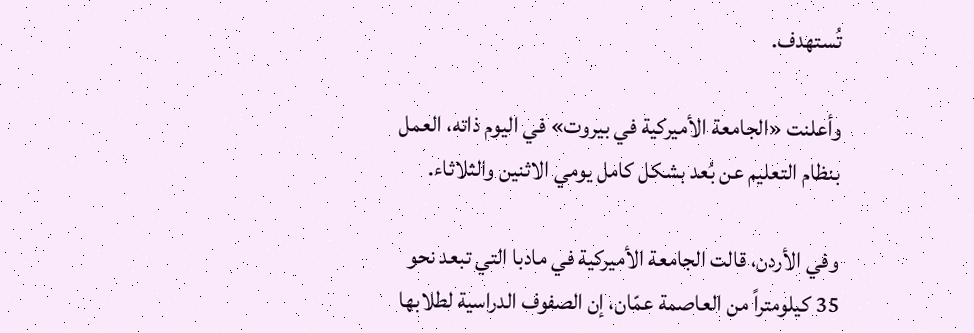تُستهدف.

وأعلنت «الجامعة الأميركية في بيروت» في اليوم ذاته، العمل بنظام التعليم عن بُعد بشكل كامل يومي الاثنين والثلاثاء.

وفي الأردن، قالت الجامعة الأميركية في مادبا التي تبعد نحو 35 كيلومتراً من العاصمة عمّان، إن الصفوف الدراسية لطلابها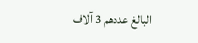البالغ عددهم 3 آلاف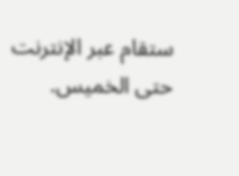ستقام عبر الإنترنت حتى الخميس.